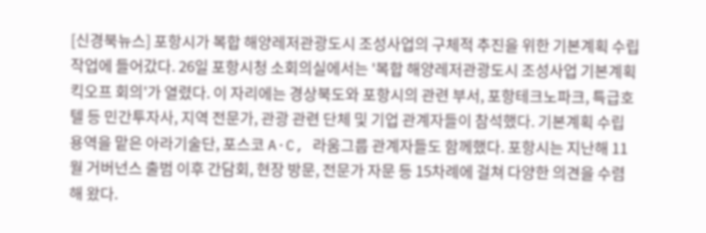[신경북뉴스] 포항시가 복합 해양레저관광도시 조성사업의 구체적 추진을 위한 기본계획 수립 작업에 들어갔다. 26일 포항시청 소회의실에서는 '복합 해양레저관광도시 조성사업 기본계획 킥오프 회의'가 열렸다. 이 자리에는 경상북도와 포항시의 관련 부서, 포항테크노파크, 특급호텔 등 민간투자사, 지역 전문가, 관광 관련 단체 및 기업 관계자들이 참석했다. 기본계획 수립 용역을 맡은 아라기술단, 포스코 A·C, 라움그룹 관계자들도 함께했다. 포항시는 지난해 11월 거버넌스 출범 이후 간담회, 현장 방문, 전문가 자문 등 15차례에 걸쳐 다양한 의견을 수렴해 왔다.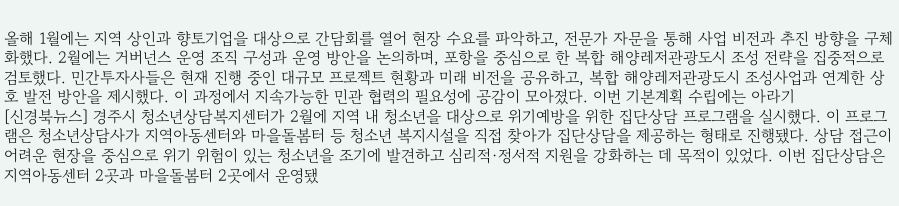올해 1월에는 지역 상인과 향토기업을 대상으로 간담회를 열어 현장 수요를 파악하고, 전문가 자문을 통해 사업 비전과 추진 방향을 구체화했다. 2월에는 거버넌스 운영 조직 구성과 운영 방안을 논의하며, 포항을 중심으로 한 복합 해양레저관광도시 조성 전략을 집중적으로 검토했다. 민간투자사들은 현재 진행 중인 대규모 프로젝트 현황과 미래 비전을 공유하고, 복합 해양레저관광도시 조성사업과 연계한 상호 발전 방안을 제시했다. 이 과정에서 지속가능한 민관 협력의 필요성에 공감이 모아졌다. 이번 기본계획 수립에는 아라기
[신경북뉴스] 경주시 청소년상담복지센터가 2월에 지역 내 청소년을 대상으로 위기예방을 위한 집단상담 프로그램을 실시했다. 이 프로그램은 청소년상담사가 지역아동센터와 마을돌봄터 등 청소년 복지시설을 직접 찾아가 집단상담을 제공하는 형태로 진행됐다. 상담 접근이 어려운 현장을 중심으로 위기 위험이 있는 청소년을 조기에 발견하고 심리적·정서적 지원을 강화하는 데 목적이 있었다. 이번 집단상담은 지역아동센터 2곳과 마을돌봄터 2곳에서 운영됐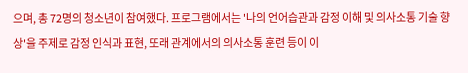으며, 총 72명의 청소년이 참여했다. 프로그램에서는 '나의 언어습관과 감정 이해 및 의사소통 기술 향상'을 주제로 감정 인식과 표현, 또래 관계에서의 의사소통 훈련 등이 이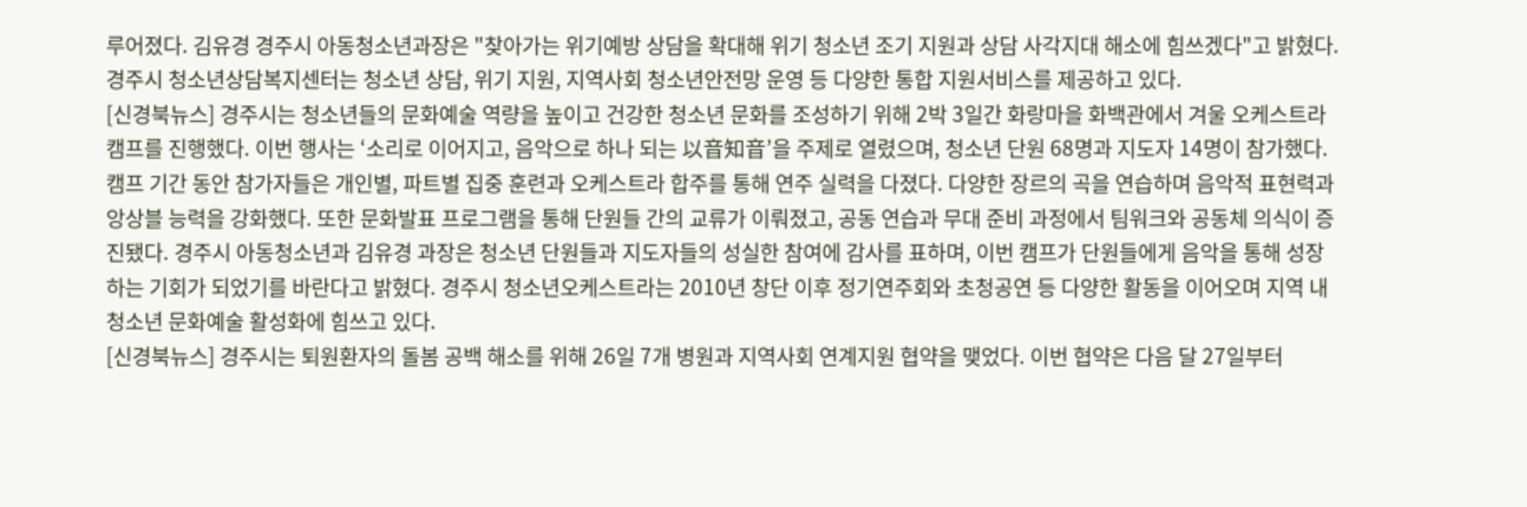루어졌다. 김유경 경주시 아동청소년과장은 "찾아가는 위기예방 상담을 확대해 위기 청소년 조기 지원과 상담 사각지대 해소에 힘쓰겠다"고 밝혔다. 경주시 청소년상담복지센터는 청소년 상담, 위기 지원, 지역사회 청소년안전망 운영 등 다양한 통합 지원서비스를 제공하고 있다.
[신경북뉴스] 경주시는 청소년들의 문화예술 역량을 높이고 건강한 청소년 문화를 조성하기 위해 2박 3일간 화랑마을 화백관에서 겨울 오케스트라 캠프를 진행했다. 이번 행사는 ‘소리로 이어지고, 음악으로 하나 되는 以音知音’을 주제로 열렸으며, 청소년 단원 68명과 지도자 14명이 참가했다. 캠프 기간 동안 참가자들은 개인별, 파트별 집중 훈련과 오케스트라 합주를 통해 연주 실력을 다졌다. 다양한 장르의 곡을 연습하며 음악적 표현력과 앙상블 능력을 강화했다. 또한 문화발표 프로그램을 통해 단원들 간의 교류가 이뤄졌고, 공동 연습과 무대 준비 과정에서 팀워크와 공동체 의식이 증진됐다. 경주시 아동청소년과 김유경 과장은 청소년 단원들과 지도자들의 성실한 참여에 감사를 표하며, 이번 캠프가 단원들에게 음악을 통해 성장하는 기회가 되었기를 바란다고 밝혔다. 경주시 청소년오케스트라는 2010년 창단 이후 정기연주회와 초청공연 등 다양한 활동을 이어오며 지역 내 청소년 문화예술 활성화에 힘쓰고 있다.
[신경북뉴스] 경주시는 퇴원환자의 돌봄 공백 해소를 위해 26일 7개 병원과 지역사회 연계지원 협약을 맺었다. 이번 협약은 다음 달 27일부터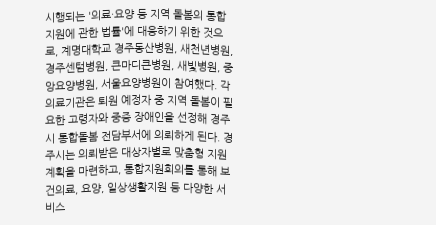시행되는 '의료·요양 등 지역 돌봄의 통합지원에 관한 법률'에 대응하기 위한 것으로, 계명대학교 경주동산병원, 새천년병원, 경주센텀병원, 큰마디큰병원, 새빛병원, 중앙요양병원, 서울요양병원이 참여했다. 각 의료기관은 퇴원 예정자 중 지역 돌봄이 필요한 고령자와 중증 장애인을 선정해 경주시 통합돌봄 전담부서에 의뢰하게 된다. 경주시는 의뢰받은 대상자별로 맞춤형 지원계획을 마련하고, 통합지원회의를 통해 보건의료, 요양, 일상생활지원 등 다양한 서비스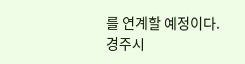를 연계할 예정이다. 경주시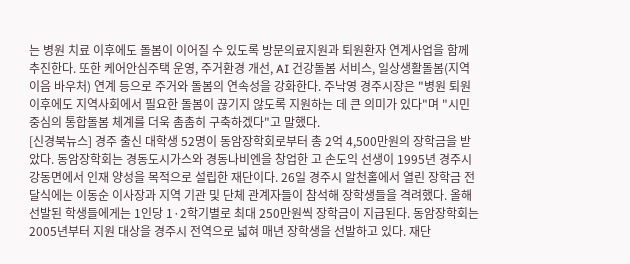는 병원 치료 이후에도 돌봄이 이어질 수 있도록 방문의료지원과 퇴원환자 연계사업을 함께 추진한다. 또한 케어안심주택 운영, 주거환경 개선, AI 건강돌봄 서비스, 일상생활돌봄(지역이음 바우처) 연계 등으로 주거와 돌봄의 연속성을 강화한다. 주낙영 경주시장은 "병원 퇴원 이후에도 지역사회에서 필요한 돌봄이 끊기지 않도록 지원하는 데 큰 의미가 있다"며 "시민 중심의 통합돌봄 체계를 더욱 촘촘히 구축하겠다"고 말했다.
[신경북뉴스] 경주 출신 대학생 52명이 동암장학회로부터 총 2억 4,500만원의 장학금을 받았다. 동암장학회는 경동도시가스와 경동나비엔을 창업한 고 손도익 선생이 1995년 경주시 강동면에서 인재 양성을 목적으로 설립한 재단이다. 26일 경주시 알천홀에서 열린 장학금 전달식에는 이동순 이사장과 지역 기관 및 단체 관계자들이 참석해 장학생들을 격려했다. 올해 선발된 학생들에게는 1인당 1·2학기별로 최대 250만원씩 장학금이 지급된다. 동암장학회는 2005년부터 지원 대상을 경주시 전역으로 넓혀 매년 장학생을 선발하고 있다. 재단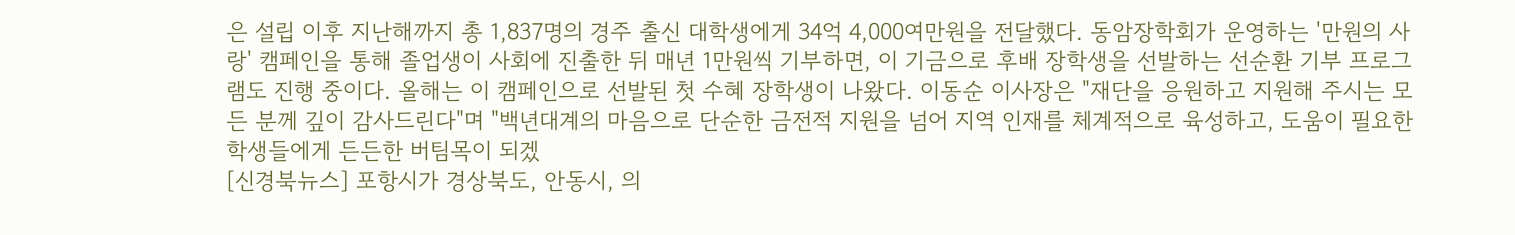은 설립 이후 지난해까지 총 1,837명의 경주 출신 대학생에게 34억 4,000여만원을 전달했다. 동암장학회가 운영하는 '만원의 사랑' 캠페인을 통해 졸업생이 사회에 진출한 뒤 매년 1만원씩 기부하면, 이 기금으로 후배 장학생을 선발하는 선순환 기부 프로그램도 진행 중이다. 올해는 이 캠페인으로 선발된 첫 수혜 장학생이 나왔다. 이동순 이사장은 "재단을 응원하고 지원해 주시는 모든 분께 깊이 감사드린다"며 "백년대계의 마음으로 단순한 금전적 지원을 넘어 지역 인재를 체계적으로 육성하고, 도움이 필요한 학생들에게 든든한 버팀목이 되겠
[신경북뉴스] 포항시가 경상북도, 안동시, 의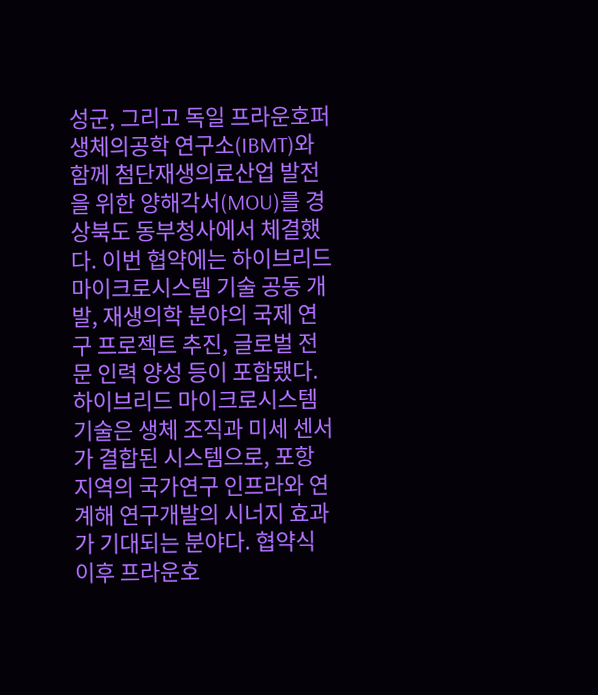성군, 그리고 독일 프라운호퍼 생체의공학 연구소(IBMT)와 함께 첨단재생의료산업 발전을 위한 양해각서(MOU)를 경상북도 동부청사에서 체결했다. 이번 협약에는 하이브리드 마이크로시스템 기술 공동 개발, 재생의학 분야의 국제 연구 프로젝트 추진, 글로벌 전문 인력 양성 등이 포함됐다. 하이브리드 마이크로시스템 기술은 생체 조직과 미세 센서가 결합된 시스템으로, 포항 지역의 국가연구 인프라와 연계해 연구개발의 시너지 효과가 기대되는 분야다. 협약식 이후 프라운호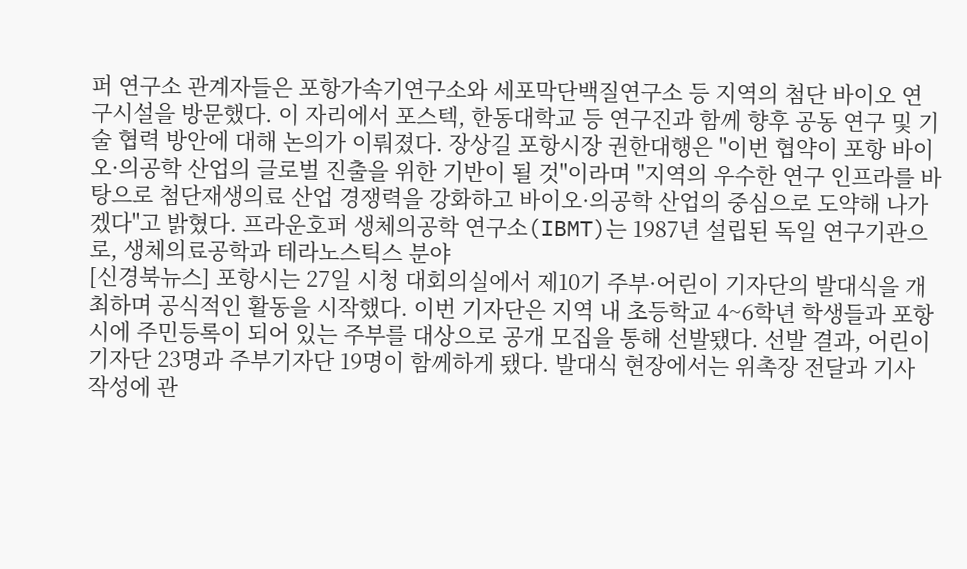퍼 연구소 관계자들은 포항가속기연구소와 세포막단백질연구소 등 지역의 첨단 바이오 연구시설을 방문했다. 이 자리에서 포스텍, 한동대학교 등 연구진과 함께 향후 공동 연구 및 기술 협력 방안에 대해 논의가 이뤄졌다. 장상길 포항시장 권한대행은 "이번 협약이 포항 바이오·의공학 산업의 글로벌 진출을 위한 기반이 될 것"이라며 "지역의 우수한 연구 인프라를 바탕으로 첨단재생의료 산업 경쟁력을 강화하고 바이오·의공학 산업의 중심으로 도약해 나가겠다"고 밝혔다. 프라운호퍼 생체의공학 연구소(IBMT)는 1987년 설립된 독일 연구기관으로, 생체의료공학과 테라노스틱스 분야
[신경북뉴스] 포항시는 27일 시청 대회의실에서 제10기 주부·어린이 기자단의 발대식을 개최하며 공식적인 활동을 시작했다. 이번 기자단은 지역 내 초등학교 4~6학년 학생들과 포항시에 주민등록이 되어 있는 주부를 대상으로 공개 모집을 통해 선발됐다. 선발 결과, 어린이 기자단 23명과 주부기자단 19명이 함께하게 됐다. 발대식 현장에서는 위촉장 전달과 기사 작성에 관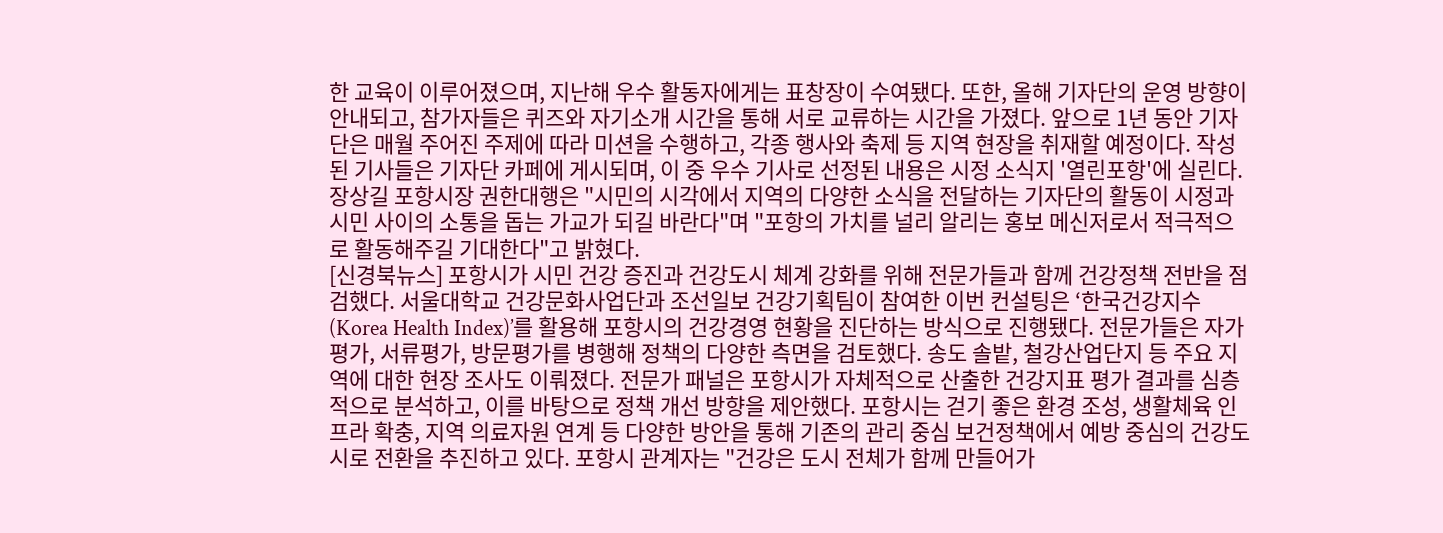한 교육이 이루어졌으며, 지난해 우수 활동자에게는 표창장이 수여됐다. 또한, 올해 기자단의 운영 방향이 안내되고, 참가자들은 퀴즈와 자기소개 시간을 통해 서로 교류하는 시간을 가졌다. 앞으로 1년 동안 기자단은 매월 주어진 주제에 따라 미션을 수행하고, 각종 행사와 축제 등 지역 현장을 취재할 예정이다. 작성된 기사들은 기자단 카페에 게시되며, 이 중 우수 기사로 선정된 내용은 시정 소식지 '열린포항'에 실린다. 장상길 포항시장 권한대행은 "시민의 시각에서 지역의 다양한 소식을 전달하는 기자단의 활동이 시정과 시민 사이의 소통을 돕는 가교가 되길 바란다"며 "포항의 가치를 널리 알리는 홍보 메신저로서 적극적으로 활동해주길 기대한다"고 밝혔다.
[신경북뉴스] 포항시가 시민 건강 증진과 건강도시 체계 강화를 위해 전문가들과 함께 건강정책 전반을 점검했다. 서울대학교 건강문화사업단과 조선일보 건강기획팀이 참여한 이번 컨설팅은 ‘한국건강지수(Korea Health Index)’를 활용해 포항시의 건강경영 현황을 진단하는 방식으로 진행됐다. 전문가들은 자가평가, 서류평가, 방문평가를 병행해 정책의 다양한 측면을 검토했다. 송도 솔밭, 철강산업단지 등 주요 지역에 대한 현장 조사도 이뤄졌다. 전문가 패널은 포항시가 자체적으로 산출한 건강지표 평가 결과를 심층적으로 분석하고, 이를 바탕으로 정책 개선 방향을 제안했다. 포항시는 걷기 좋은 환경 조성, 생활체육 인프라 확충, 지역 의료자원 연계 등 다양한 방안을 통해 기존의 관리 중심 보건정책에서 예방 중심의 건강도시로 전환을 추진하고 있다. 포항시 관계자는 "건강은 도시 전체가 함께 만들어가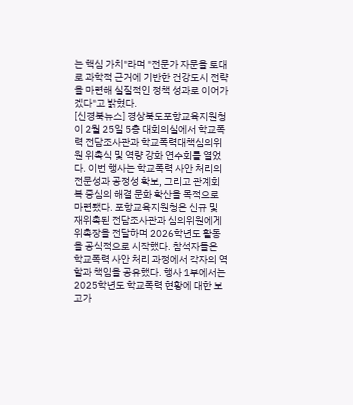는 핵심 가치"라며 "전문가 자문을 토대로 과학적 근거에 기반한 건강도시 전략을 마련해 실질적인 정책 성과로 이어가겠다"고 밝혔다.
[신경북뉴스] 경상북도포항교육지원청이 2월 25일 5층 대회의실에서 학교폭력 전담조사관과 학교폭력대책심의위원 위촉식 및 역량 강화 연수회를 열었다. 이번 행사는 학교폭력 사안 처리의 전문성과 공정성 확보, 그리고 관계회복 중심의 해결 문화 확산을 목적으로 마련됐다. 포항교육지원청은 신규 및 재위촉된 전담조사관과 심의위원에게 위촉장을 전달하며 2026학년도 활동을 공식적으로 시작했다. 참석자들은 학교폭력 사안 처리 과정에서 각자의 역할과 책임을 공유했다. 행사 1부에서는 2025학년도 학교폭력 현황에 대한 보고가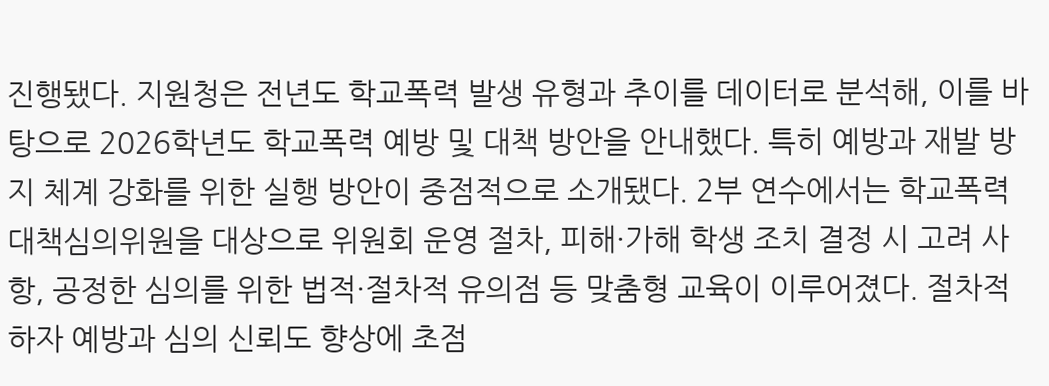진행됐다. 지원청은 전년도 학교폭력 발생 유형과 추이를 데이터로 분석해, 이를 바탕으로 2026학년도 학교폭력 예방 및 대책 방안을 안내했다. 특히 예방과 재발 방지 체계 강화를 위한 실행 방안이 중점적으로 소개됐다. 2부 연수에서는 학교폭력대책심의위원을 대상으로 위원회 운영 절차, 피해·가해 학생 조치 결정 시 고려 사항, 공정한 심의를 위한 법적·절차적 유의점 등 맞춤형 교육이 이루어졌다. 절차적 하자 예방과 심의 신뢰도 향상에 초점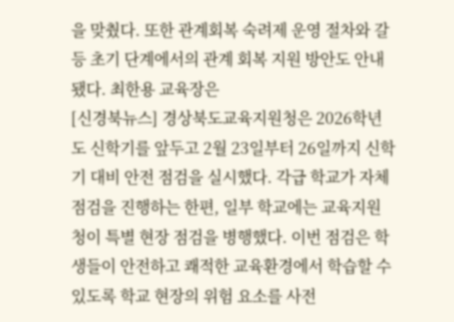을 맞췄다. 또한 관계회복 숙려제 운영 절차와 갈등 초기 단계에서의 관계 회복 지원 방안도 안내됐다. 최한용 교육장은
[신경북뉴스] 경상북도교육지원청은 2026학년도 신학기를 앞두고 2월 23일부터 26일까지 신학기 대비 안전 점검을 실시했다. 각급 학교가 자체 점검을 진행하는 한편, 일부 학교에는 교육지원청이 특별 현장 점검을 병행했다. 이번 점검은 학생들이 안전하고 쾌적한 교육환경에서 학습할 수 있도록 학교 현장의 위험 요소를 사전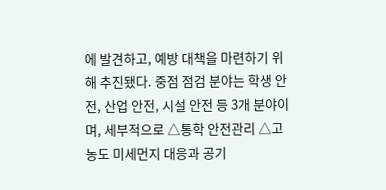에 발견하고, 예방 대책을 마련하기 위해 추진됐다. 중점 점검 분야는 학생 안전, 산업 안전, 시설 안전 등 3개 분야이며, 세부적으로 △통학 안전관리 △고농도 미세먼지 대응과 공기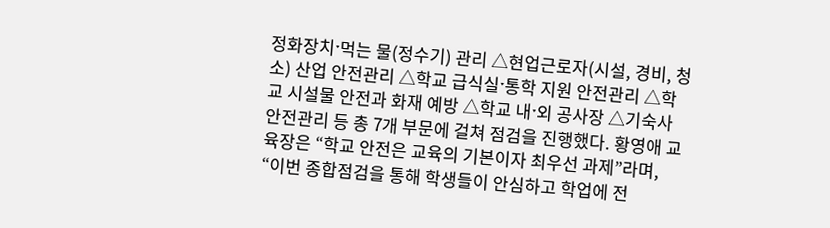정화장치ˑ먹는 물(정수기) 관리 △현업근로자(시설, 경비, 청소) 산업 안전관리 △학교 급식실ˑ통학 지원 안전관리 △학교 시설물 안전과 화재 예방 △학교 내ˑ외 공사장 △기숙사 안전관리 등 총 7개 부문에 걸쳐 점검을 진행했다. 황영애 교육장은 “학교 안전은 교육의 기본이자 최우선 과제”라며, “이번 종합점검을 통해 학생들이 안심하고 학업에 전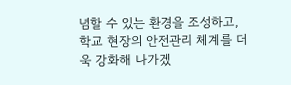념할 수 있는 환경을 조성하고, 학교 현장의 안전관리 체계를 더욱 강화해 나가겠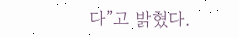다”고 밝혔다.